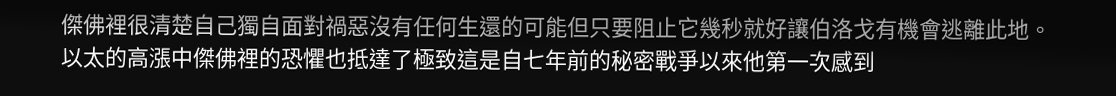傑佛裡很清楚自己獨自面對禍惡沒有任何生還的可能但只要阻止它幾秒就好讓伯洛戈有機會逃離此地。
以太的高漲中傑佛裡的恐懼也抵達了極致這是自七年前的秘密戰爭以來他第一次感到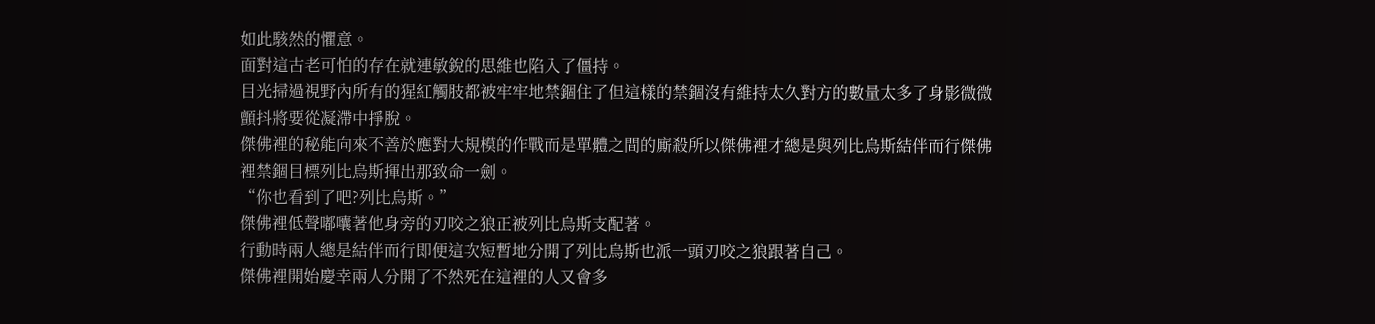如此駭然的懼意。
面對這古老可怕的存在就連敏銳的思維也陷入了僵持。
目光掃過視野內所有的猩紅觸肢都被牢牢地禁錮住了但這樣的禁錮沒有維持太久對方的數量太多了身影微微顫抖將要從凝滯中掙脫。
傑佛裡的秘能向來不善於應對大規模的作戰而是單體之間的廝殺所以傑佛裡才總是與列比烏斯結伴而行傑佛裡禁錮目標列比烏斯揮出那致命一劍。
“你也看到了吧?列比烏斯。”
傑佛裡低聲嘟囔著他身旁的刃咬之狼正被列比烏斯支配著。
行動時兩人總是結伴而行即便這次短暫地分開了列比烏斯也派一頭刃咬之狼跟著自己。
傑佛裡開始慶幸兩人分開了不然死在這裡的人又會多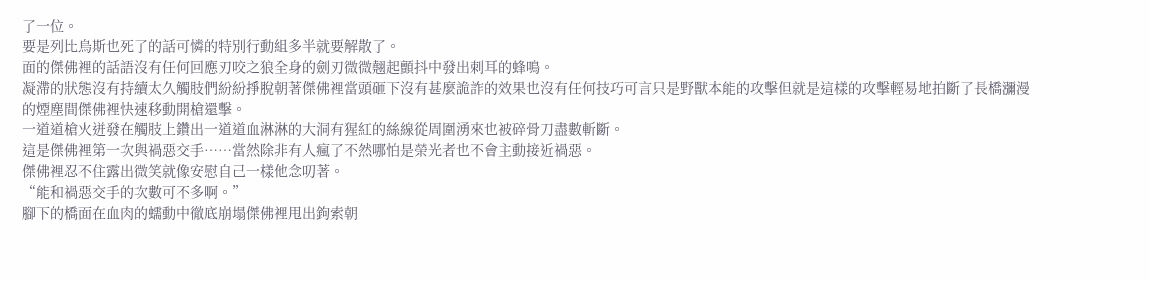了一位。
要是列比烏斯也死了的話可憐的特別行動組多半就要解散了。
面的傑佛裡的話語沒有任何回應刃咬之狼全身的劍刃微微翹起顫抖中發出刺耳的蜂鳴。
凝滯的狀態沒有持續太久觸肢們紛紛掙脫朝著傑佛裡當頭砸下沒有甚麼詭詐的效果也沒有任何技巧可言只是野獸本能的攻擊但就是這樣的攻擊輕易地拍斷了長橋瀰漫的煙塵間傑佛裡快速移動開槍還擊。
一道道槍火迸發在觸肢上鑽出一道道血淋淋的大洞有猩紅的絲線從周圍湧來也被碎骨刀盡數斬斷。
這是傑佛裡第一次與禍惡交手……當然除非有人瘋了不然哪怕是榮光者也不會主動接近禍惡。
傑佛裡忍不住露出微笑就像安慰自己一樣他念叨著。
“能和禍惡交手的次數可不多啊。”
腳下的橋面在血肉的蠕動中徹底崩塌傑佛裡甩出鉤索朝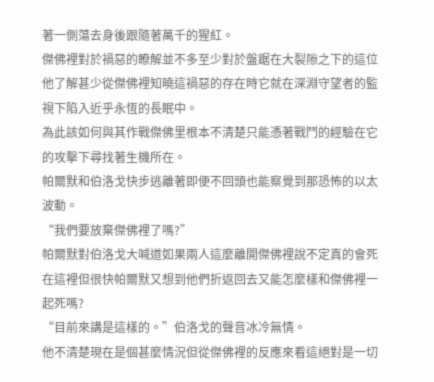著一側蕩去身後跟隨著萬千的猩紅。
傑佛裡對於禍惡的瞭解並不多至少對於盤踞在大裂隙之下的這位他了解甚少從傑佛裡知曉這禍惡的存在時它就在深淵守望者的監視下陷入近乎永恆的長眠中。
為此該如何與其作戰傑佛里根本不清楚只能憑著戰鬥的經驗在它的攻擊下尋找著生機所在。
帕爾默和伯洛戈快步逃離著即便不回頭也能察覺到那恐怖的以太波動。
“我們要放棄傑佛裡了嗎?”
帕爾默對伯洛戈大喊道如果兩人這麼離開傑佛裡說不定真的會死在這裡但很快帕爾默又想到他們折返回去又能怎麼樣和傑佛裡一起死嗎?
“目前來講是這樣的。”伯洛戈的聲音冰冷無情。
他不清楚現在是個甚麼情況但從傑佛裡的反應來看這絕對是一切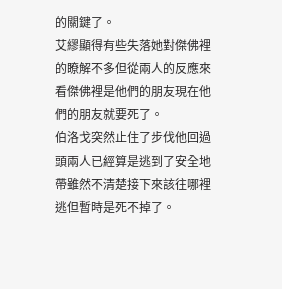的關鍵了。
艾繆顯得有些失落她對傑佛裡的瞭解不多但從兩人的反應來看傑佛裡是他們的朋友現在他們的朋友就要死了。
伯洛戈突然止住了步伐他回過頭兩人已經算是逃到了安全地帶雖然不清楚接下來該往哪裡逃但暫時是死不掉了。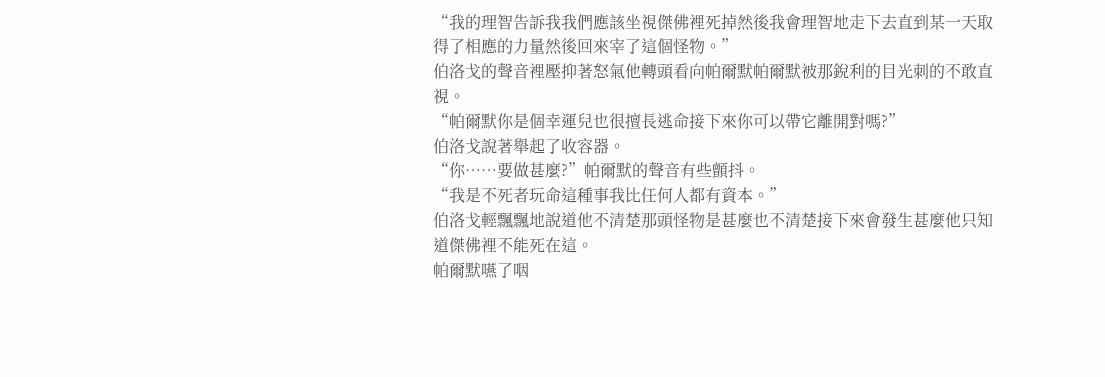“我的理智告訴我我們應該坐視傑佛裡死掉然後我會理智地走下去直到某一天取得了相應的力量然後回來宰了這個怪物。”
伯洛戈的聲音裡壓抑著怒氣他轉頭看向帕爾默帕爾默被那銳利的目光刺的不敢直視。
“帕爾默你是個幸運兒也很擅長逃命接下來你可以帶它離開對嗎?”
伯洛戈說著舉起了收容器。
“你……要做甚麼?”帕爾默的聲音有些顫抖。
“我是不死者玩命這種事我比任何人都有資本。”
伯洛戈輕飄飄地說道他不清楚那頭怪物是甚麼也不清楚接下來會發生甚麼他只知道傑佛裡不能死在這。
帕爾默嚥了咽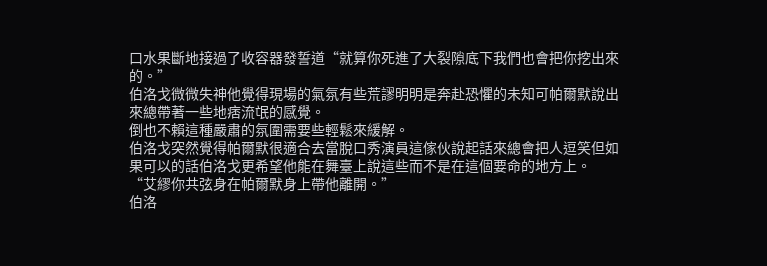口水果斷地接過了收容器發誓道“就算你死進了大裂隙底下我們也會把你挖出來的。”
伯洛戈微微失神他覺得現場的氣氛有些荒謬明明是奔赴恐懼的未知可帕爾默說出來總帶著一些地痞流氓的感覺。
倒也不賴這種嚴肅的氛圍需要些輕鬆來緩解。
伯洛戈突然覺得帕爾默很適合去當脫口秀演員這傢伙說起話來總會把人逗笑但如果可以的話伯洛戈更希望他能在舞臺上說這些而不是在這個要命的地方上。
“艾繆你共弦身在帕爾默身上帶他離開。”
伯洛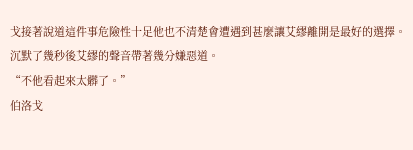戈接著說道這件事危險性十足他也不清楚會遭遇到甚麼讓艾繆離開是最好的選擇。
沉默了幾秒後艾繆的聲音帶著幾分嫌惡道。
“不他看起來太髒了。”
伯洛戈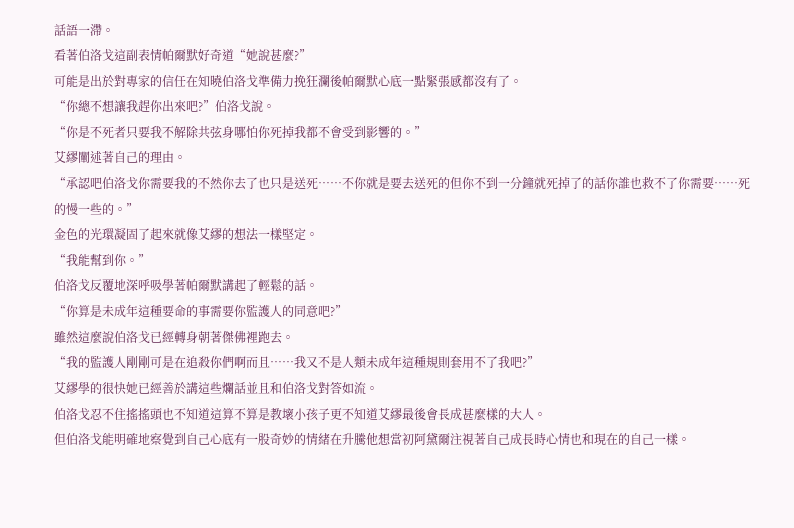話語一滯。
看著伯洛戈這副表情帕爾默好奇道“她說甚麼?”
可能是出於對專家的信任在知曉伯洛戈準備力挽狂瀾後帕爾默心底一點緊張感都沒有了。
“你總不想讓我趕你出來吧?”伯洛戈說。
“你是不死者只要我不解除共弦身哪怕你死掉我都不會受到影響的。”
艾繆闡述著自己的理由。
“承認吧伯洛戈你需要我的不然你去了也只是送死……不你就是要去送死的但你不到一分鐘就死掉了的話你誰也救不了你需要……死的慢一些的。”
金色的光環凝固了起來就像艾繆的想法一樣堅定。
“我能幫到你。”
伯洛戈反覆地深呼吸學著帕爾默講起了輕鬆的話。
“你算是未成年這種要命的事需要你監護人的同意吧?”
雖然這麼說伯洛戈已經轉身朝著傑佛裡跑去。
“我的監護人剛剛可是在追殺你們啊而且……我又不是人類未成年這種規則套用不了我吧?”
艾繆學的很快她已經善於講這些爛話並且和伯洛戈對答如流。
伯洛戈忍不住搖搖頭也不知道這算不算是教壞小孩子更不知道艾繆最後會長成甚麼樣的大人。
但伯洛戈能明確地察覺到自己心底有一股奇妙的情緒在升騰他想當初阿黛爾注視著自己成長時心情也和現在的自己一樣。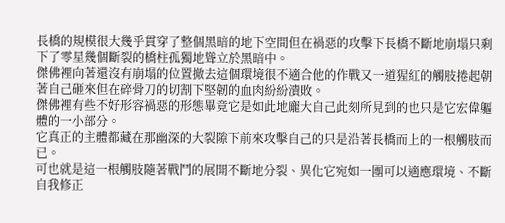長橋的規模很大幾乎貫穿了整個黑暗的地下空間但在禍惡的攻擊下長橋不斷地崩塌只剩下了零星幾個斷裂的橋柱孤獨地聳立於黑暗中。
傑佛裡向著還沒有崩塌的位置撤去這個環境很不適合他的作戰又一道猩紅的觸肢捲起朝著自己砸來但在碎骨刀的切割下堅韌的血肉紛紛潰敗。
傑佛裡有些不好形容禍惡的形態畢竟它是如此地龐大自己此刻所見到的也只是它宏偉軀體的一小部分。
它真正的主體都藏在那幽深的大裂隙下前來攻擊自己的只是沿著長橋而上的一根觸肢而已。
可也就是這一根觸肢隨著戰鬥的展開不斷地分裂、異化它宛如一團可以適應環境、不斷自我修正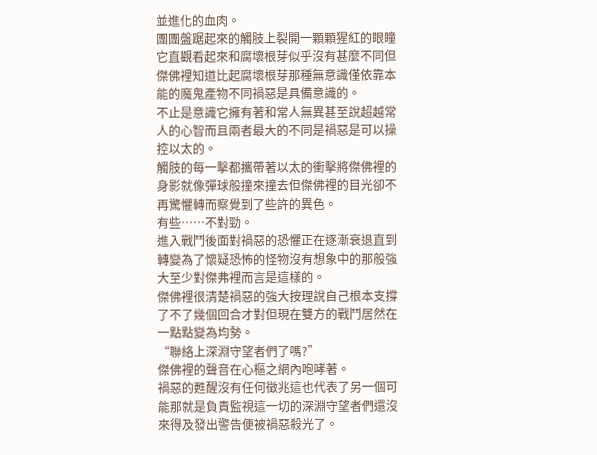並進化的血肉。
團團盤踞起來的觸肢上裂開一顆顆猩紅的眼瞳它直觀看起來和腐壞根芽似乎沒有甚麼不同但傑佛裡知道比起腐壞根芽那種無意識僅依靠本能的魔鬼產物不同禍惡是具備意識的。
不止是意識它擁有著和常人無異甚至說超越常人的心智而且兩者最大的不同是禍惡是可以操控以太的。
觸肢的每一擊都攜帶著以太的衝擊將傑佛裡的身影就像彈球般撞來撞去但傑佛裡的目光卻不再驚懼轉而察覺到了些許的異色。
有些……不對勁。
進入戰鬥後面對禍惡的恐懼正在逐漸衰退直到轉變為了懷疑恐怖的怪物沒有想象中的那般強大至少對傑弗裡而言是這樣的。
傑佛裡很清楚禍惡的強大按理說自己根本支撐了不了幾個回合才對但現在雙方的戰鬥居然在一點點變為均勢。
“聯絡上深淵守望者們了嗎?”
傑佛裡的聲音在心樞之網內咆哮著。
禍惡的甦醒沒有任何徵兆這也代表了另一個可能那就是負責監視這一切的深淵守望者們還沒來得及發出警告便被禍惡殺光了。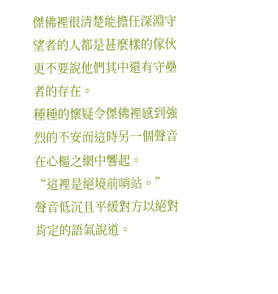傑佛裡很清楚能擔任深淵守望者的人都是甚麼樣的傢伙更不要說他們其中還有守壘者的存在。
種種的懷疑令傑佛裡感到強烈的不安而這時另一個聲音在心樞之網中響起。
“這裡是絕境前哨站。”
聲音低沉且平緩對方以絕對肯定的語氣說道。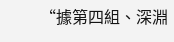“據第四組、深淵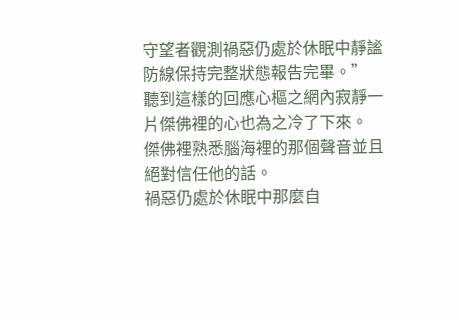守望者觀測禍惡仍處於休眠中靜謐防線保持完整狀態報告完畢。”
聽到這樣的回應心樞之網內寂靜一片傑佛裡的心也為之冷了下來。
傑佛裡熟悉腦海裡的那個聲音並且絕對信任他的話。
禍惡仍處於休眠中那麼自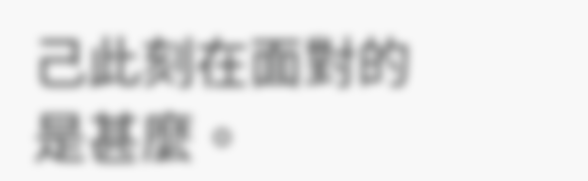己此刻在面對的是甚麼。